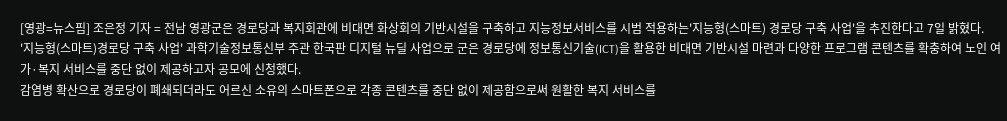[영광=뉴스핌] 조은정 기자 = 전남 영광군은 경로당과 복지회관에 비대면 화상회의 기반시설을 구축하고 지능정보서비스를 시범 적용하는'지능형(스마트) 경로당 구축 사업'을 추진한다고 7일 밝혔다.
'지능형(스마트)경로당 구축 사업' 과학기술정보통신부 주관 한국판 디지털 뉴딜 사업으로 군은 경로당에 정보통신기술(ICT)을 활용한 비대면 기반시설 마련과 다양한 프로그램 콘텐츠를 확충하여 노인 여가·복지 서비스를 중단 없이 제공하고자 공모에 신청했다.
감염병 확산으로 경로당이 폐쇄되더라도 어르신 소유의 스마트폰으로 각종 콘텐츠를 중단 없이 제공함으로써 원활한 복지 서비스를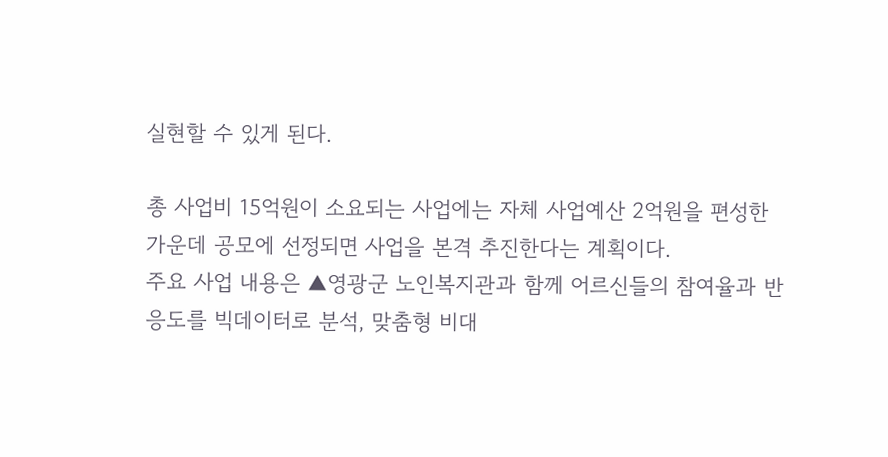실현할 수 있게 된다.

총 사업비 15억원이 소요되는 사업에는 자체 사업예산 2억원을 편성한 가운데 공모에 선정되면 사업을 본격 추진한다는 계획이다.
주요 사업 내용은 ▲영광군 노인복지관과 함께 어르신들의 참여율과 반응도를 빅데이터로 분석, 맞춤형 비대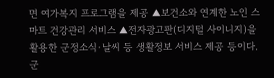면 여가복지 프로그램을 제공 ▲보건소와 연계한 노인 스마트 건강관리 서비스 ▲전자광고판(디지털 사이니지)을 활용한 군정소식·날씨 등 생활정보 서비스 제공 등이다.
군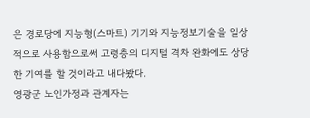은 경로당에 지능형(스마트) 기기와 지능정보기술을 일상적으로 사용함으로써 고령층의 디지털 격차 완화에도 상당한 기여를 할 것이라고 내다봤다.
영광군 노인가정과 관계자는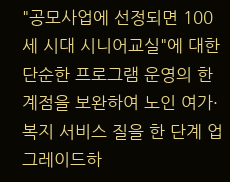"공모사업에 선정되면 100세 시대 시니어교실"에 대한 단순한 프로그램 운영의 한계점을 보완하여 노인 여가·복지 서비스 질을 한 단계 업그레이드하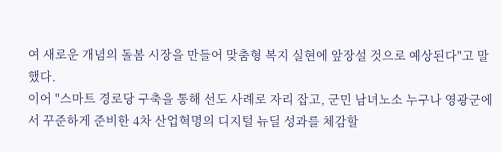여 새로운 개념의 돌봄 시장을 만들어 맞춤형 복지 실현에 앞장설 것으로 예상된다"고 말했다.
이어 "스마트 경로당 구축을 통해 선도 사례로 자리 잡고, 군민 남녀노소 누구나 영광군에서 꾸준하게 준비한 4차 산업혁명의 디지털 뉴딜 성과를 체감할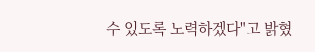수 있도록 노력하겠다"고 밝혔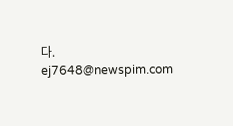다.
ej7648@newspim.com